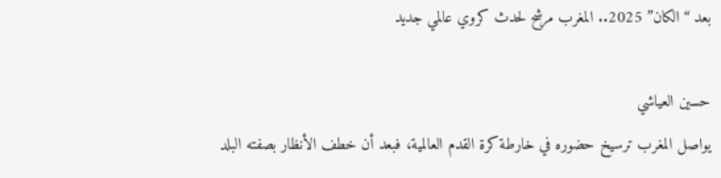بعد “الكان” 2025.. المغرب مرشح لحدث كروي عالمي جديد

حسين العياشي
يواصل المغرب ترسيخ حضوره في خارطة كرة القدم العالمية، فبعد أن خطف الأنظار بصفته البلد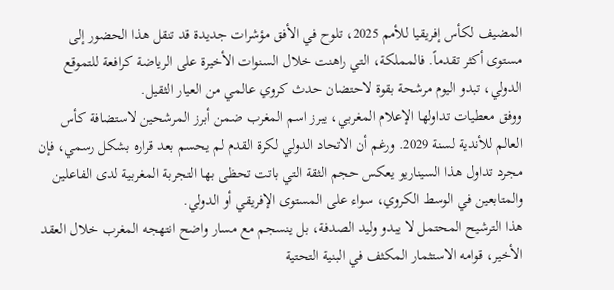المضيف لكأس إفريقيا للأمم 2025، تلوح في الأفق مؤشرات جديدة قد تنقل هذا الحضور إلى مستوى أكثر تقدماً. فالمملكة، التي راهنت خلال السنوات الأخيرة على الرياضة كرافعة للتموقع الدولي، تبدو اليوم مرشحة بقوة لاحتضان حدث كروي عالمي من العيار الثقيل.
ووفق معطيات تداولها الإعلام المغربي، يبرز اسم المغرب ضمن أبرز المرشحين لاستضافة كأس العالم للأندية لسنة 2029. ورغم أن الاتحاد الدولي لكرة القدم لم يحسم بعد قراره بشكل رسمي، فإن مجرد تداول هذا السيناريو يعكس حجم الثقة التي باتت تحظى بها التجربة المغربية لدى الفاعلين والمتابعين في الوسط الكروي، سواء على المستوى الإفريقي أو الدولي.
هذا الترشيح المحتمل لا يبدو وليد الصدفة، بل ينسجم مع مسار واضح انتهجه المغرب خلال العقد الأخير، قوامه الاستثمار المكثف في البنية التحتية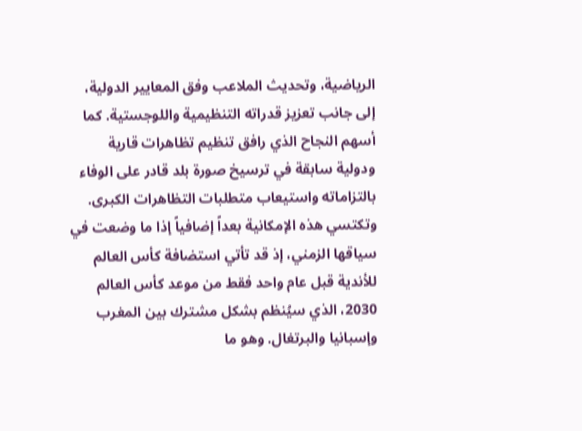الرياضية، وتحديث الملاعب وفق المعايير الدولية، إلى جانب تعزيز قدراته التنظيمية واللوجستية. كما أسهم النجاح الذي رافق تنظيم تظاهرات قارية ودولية سابقة في ترسيخ صورة بلد قادر على الوفاء بالتزاماته واستيعاب متطلبات التظاهرات الكبرى.
وتكتسي هذه الإمكانية بعداً إضافياً إذا ما وضعت في سياقها الزمني، إذ قد تأتي استضافة كأس العالم للأندية قبل عام واحد فقط من موعد كأس العالم 2030، الذي سيُنظم بشكل مشترك بين المغرب وإسبانيا والبرتغال. وهو ما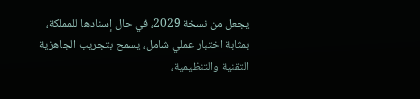يجعل من نسخة 2029، في حال إسنادها للمملكة، بمثابة اختبار عملي شامل، يسمح بتجريب الجاهزية التقنية والتنظيمية،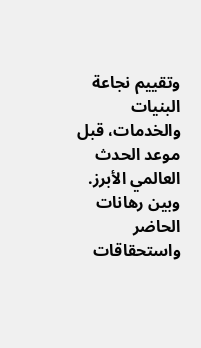وتقييم نجاعة البنيات والخدمات، قبل موعد الحدث العالمي الأبرز.
وبين رهانات الحاضر واستحقاقات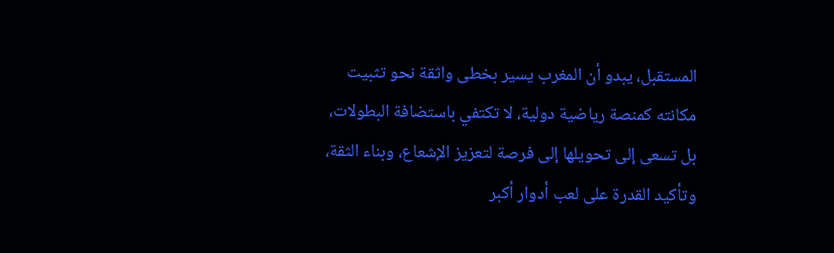المستقبل، يبدو أن المغرب يسير بخطى واثقة نحو تثبيت مكانته كمنصة رياضية دولية، لا تكتفي باستضافة البطولات، بل تسعى إلى تحويلها إلى فرصة لتعزيز الإشعاع، وبناء الثقة، وتأكيد القدرة على لعب أدوار أكبر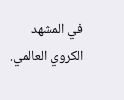في المشهد الكروي العالمي.